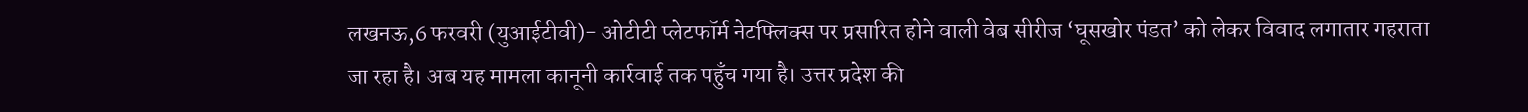लखनऊ,6 फरवरी (युआईटीवी)- ओटीटी प्लेटफॉर्म नेटफ्लिक्स पर प्रसारित होने वाली वेब सीरीज ‘घूसखोर पंडत’ को लेकर विवाद लगातार गहराता जा रहा है। अब यह मामला कानूनी कार्रवाई तक पहुँच गया है। उत्तर प्रदेश की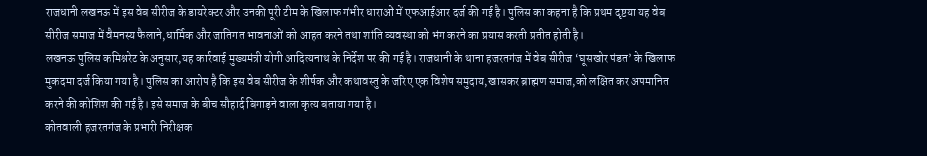राजधानी लखनऊ में इस वेब सीरीज के डायरेक्टर और उनकी पूरी टीम के खिलाफ गंभीर धाराओं में एफआईआर दर्ज की गई है। पुलिस का कहना है कि प्रथम दृष्टया यह वेब सीरीज समाज में वैमनस्य फैलाने,धार्मिक और जातिगत भावनाओं को आहत करने तथा शांति व्यवस्था को भंग करने का प्रयास करती प्रतीत होती है।
लखनऊ पुलिस कमिश्नरेट के अनुसार,यह कार्रवाई मुख्यमंत्री योगी आदित्यनाथ के निर्देश पर की गई है। राजधानी के थाना हजरतगंज में वेब सीरीज ‘घूसखोर पंडत’ के खिलाफ मुकदमा दर्ज किया गया है। पुलिस का आरोप है कि इस वेब सीरीज के शीर्षक और कथावस्तु के जरिए एक विशेष समुदाय,खासकर ब्राह्मण समाज,को लक्षित कर अपमानित करने की कोशिश की गई है। इसे समाज के बीच सौहार्द बिगाड़ने वाला कृत्य बताया गया है।
कोतवाली हजरतगंज के प्रभारी निरीक्षक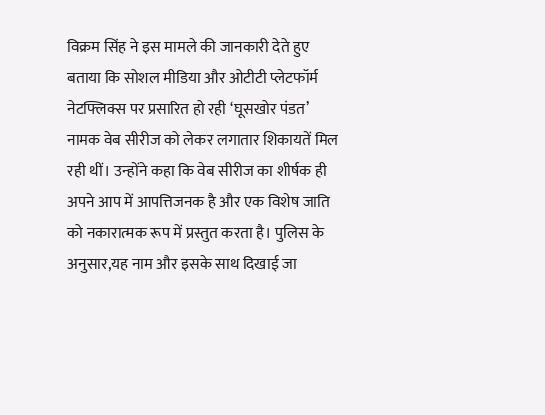विक्रम सिंह ने इस मामले की जानकारी देते हुए बताया कि सोशल मीडिया और ओटीटी प्लेटफॉर्म नेटफ्लिक्स पर प्रसारित हो रही ‘घूसखोर पंडत’ नामक वेब सीरीज को लेकर लगातार शिकायतें मिल रही थीं। उन्होंने कहा कि वेब सीरीज का शीर्षक ही अपने आप में आपत्तिजनक है और एक विशेष जाति को नकारात्मक रूप में प्रस्तुत करता है। पुलिस के अनुसार,यह नाम और इसके साथ दिखाई जा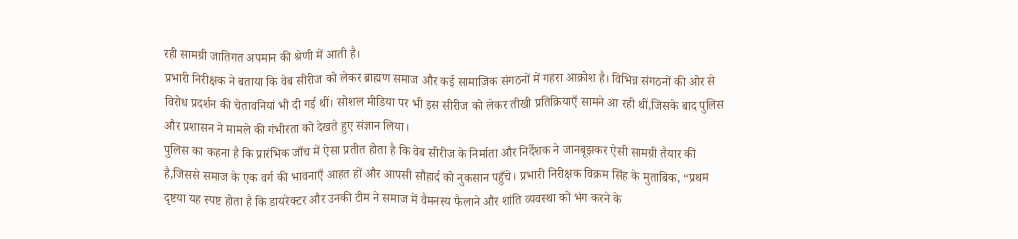रही सामग्री जातिगत अपमान की श्रेणी में आती है।
प्रभारी निरीक्षक ने बताया कि वेब सीरीज को लेकर ब्राह्मण समाज और कई सामाजिक संगठनों में गहरा आक्रोश है। विभिन्न संगठनों की ओर से विरोध प्रदर्शन की चेतावनियां भी दी गई थीं। सोशल मीडिया पर भी इस सीरीज को लेकर तीखी प्रतिक्रियाएँ सामने आ रही थीं,जिसके बाद पुलिस और प्रशासन ने मामले की गंभीरता को देखते हुए संज्ञान लिया।
पुलिस का कहना है कि प्रारंभिक जाँच में ऐसा प्रतीत होता है कि वेब सीरीज के निर्माता और निर्देशक ने जानबूझकर ऐसी सामग्री तैयार की है,जिससे समाज के एक वर्ग की भावनाएँ आहत हों और आपसी सौहार्द को नुकसान पहुँचे। प्रभारी निरीक्षक विक्रम सिंह के मुताबिक, “प्रथम दृष्टया यह स्पष्ट होता है कि डायरेक्टर और उनकी टीम ने समाज में वैमनस्य फैलाने और शांति व्यवस्था को भंग करने के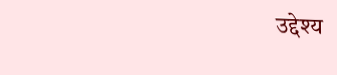उद्देश्य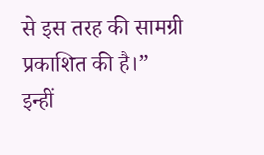से इस तरह की सामग्री प्रकाशित की है।”
इन्हीं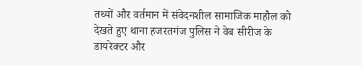तथ्यों और वर्तमान में संवेदनशील सामाजिक माहौल को देखते हुए थाना हजरतगंज पुलिस ने वेब सीरीज के डायरेक्टर और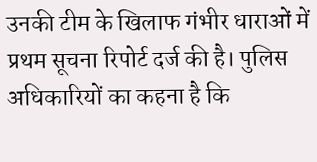उनकी टीम के खिलाफ गंभीर धाराओं में प्रथम सूचना रिपोर्ट दर्ज की है। पुलिस अधिकारियों का कहना है कि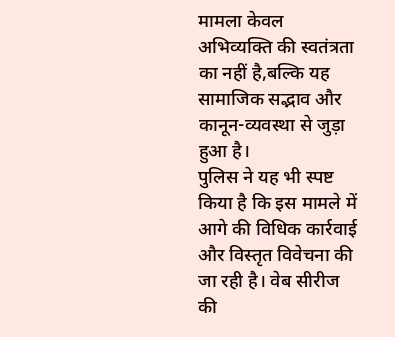मामला केवल अभिव्यक्ति की स्वतंत्रता का नहीं है,बल्कि यह सामाजिक सद्भाव और कानून-व्यवस्था से जुड़ा हुआ है।
पुलिस ने यह भी स्पष्ट किया है कि इस मामले में आगे की विधिक कार्रवाई और विस्तृत विवेचना की जा रही है। वेब सीरीज की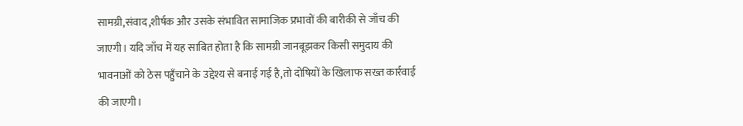सामग्री,संवाद,शीर्षक और उसके संभावित सामाजिक प्रभावों की बारीकी से जाँच की जाएगी। यदि जाँच में यह साबित होता है कि सामग्री जानबूझकर किसी समुदाय की भावनाओं को ठेस पहुँचाने के उद्देश्य से बनाई गई है,तो दोषियों के खिलाफ सख्त कार्रवाई की जाएगी।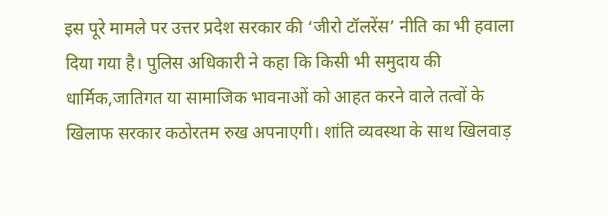इस पूरे मामले पर उत्तर प्रदेश सरकार की ‘जीरो टॉलरेंस’ नीति का भी हवाला दिया गया है। पुलिस अधिकारी ने कहा कि किसी भी समुदाय की धार्मिक,जातिगत या सामाजिक भावनाओं को आहत करने वाले तत्वों के खिलाफ सरकार कठोरतम रुख अपनाएगी। शांति व्यवस्था के साथ खिलवाड़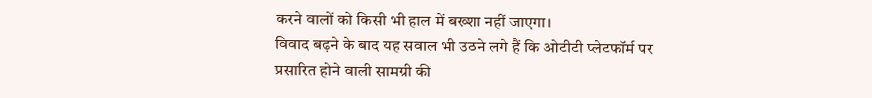करने वालों को किसी भी हाल में बख्शा नहीं जाएगा।
विवाद बढ़ने के बाद यह सवाल भी उठने लगे हैं कि ओटीटी प्लेटफॉर्म पर प्रसारित होने वाली सामग्री की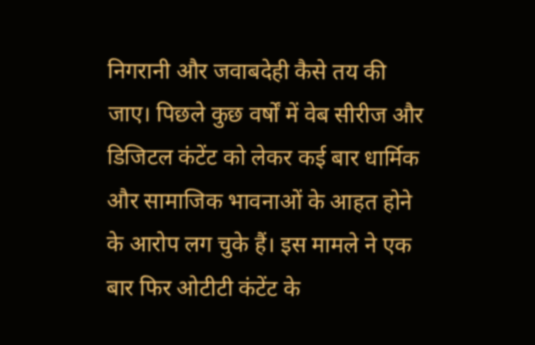निगरानी और जवाबदेही कैसे तय की जाए। पिछले कुछ वर्षों में वेब सीरीज और डिजिटल कंटेंट को लेकर कई बार धार्मिक और सामाजिक भावनाओं के आहत होने के आरोप लग चुके हैं। इस मामले ने एक बार फिर ओटीटी कंटेंट के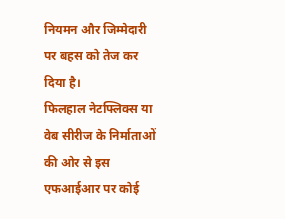नियमन और जिम्मेदारी पर बहस को तेज कर दिया है।
फिलहाल नेटफ्लिक्स या वेब सीरीज के निर्माताओं की ओर से इस एफआईआर पर कोई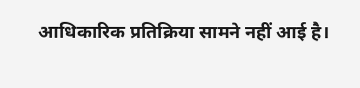आधिकारिक प्रतिक्रिया सामने नहीं आई है।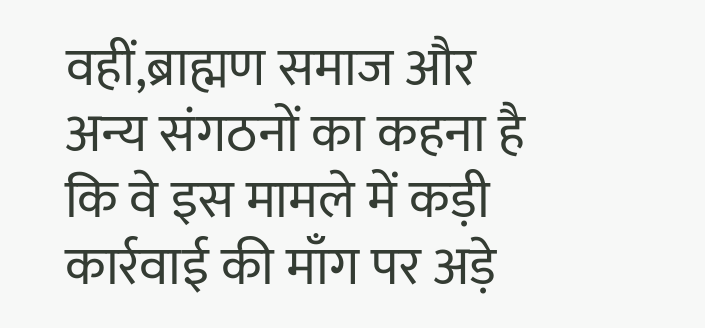वहीं,ब्राह्मण समाज और अन्य संगठनों का कहना है कि वे इस मामले में कड़ी कार्रवाई की माँग पर अड़े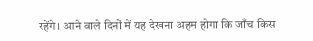रहेंगे। आने वाले दिनों में यह देखना अहम होगा कि जाँच किस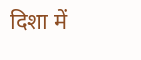दिशा में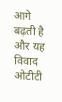आगे बढ़ती है और यह विवाद ओटीटी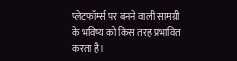प्लेटफॉर्म्स पर बनने वाली सामग्री के भविष्य को किस तरह प्रभावित करता है।